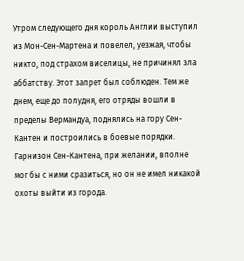Утром следующего дня король Англии выступил из Мон-Сен-Мартена и повелел, уезжая, чтобы никто, под страхом виселицы, не причинял зла аббатству. Этот запрет был соблюден. Тем же днем, еще до полудня, его отряды вошли в пределы Вермандуа, поднялись на гору Сен-Кантен и построились в боевые порядки. Гарнизон Сен-Кантена, при желании, вполне мог бы с ними сразиться, но он не имел никакой охоты выйти из города.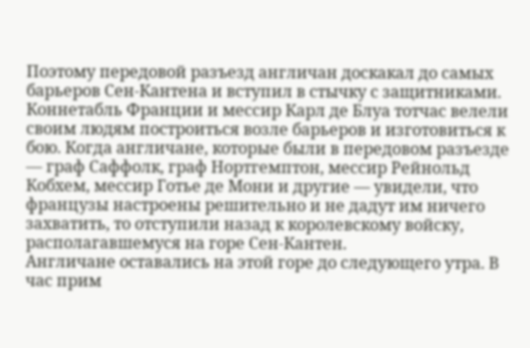Поэтому передовой разъезд англичан доскакал до самых барьеров Сен-Кантена и вступил в стычку с защитниками. Коннетабль Франции и мессир Карл де Блуа тотчас велели своим людям построиться возле барьеров и изготовиться к бою. Когда англичане, которые были в передовом разъезде — граф Саффолк, граф Нортгемптон, мессир Рейнольд Кобхем, мессир Готье де Мони и другие — увидели, что французы настроены решительно и не дадут им ничего захватить, то отступили назад к королевскому войску, располагавшемуся на горе Сен-Кантен.
Англичане оставались на этой горе до следующего утра. В час прим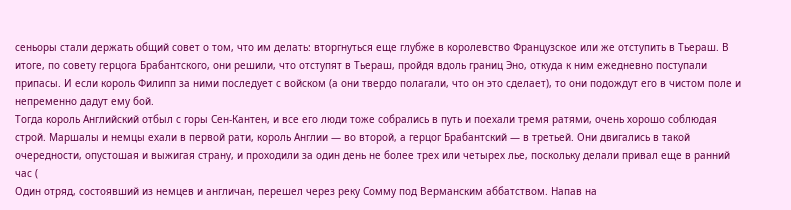сеньоры стали держать общий совет о том, что им делать: вторгнуться еще глубже в королевство Французское или же отступить в Тьераш. В итоге, по совету герцога Брабантского, они решили, что отступят в Тьераш, пройдя вдоль границ Эно, откуда к ним ежедневно поступали припасы. И если король Филипп за ними последует с войском (а они твердо полагали, что он это сделает), то они подождут его в чистом поле и непременно дадут ему бой.
Тогда король Английский отбыл с горы Сен-Кантен, и все его люди тоже собрались в путь и поехали тремя ратями, очень хорошо соблюдая строй. Маршалы и немцы ехали в первой рати, король Англии — во второй, а герцог Брабантский — в третьей. Они двигались в такой очередности, опустошая и выжигая страну, и проходили за один день не более трех или четырех лье, поскольку делали привал еще в ранний час (
Один отряд, состоявший из немцев и англичан, перешел через реку Сомму под Верманским аббатством. Напав на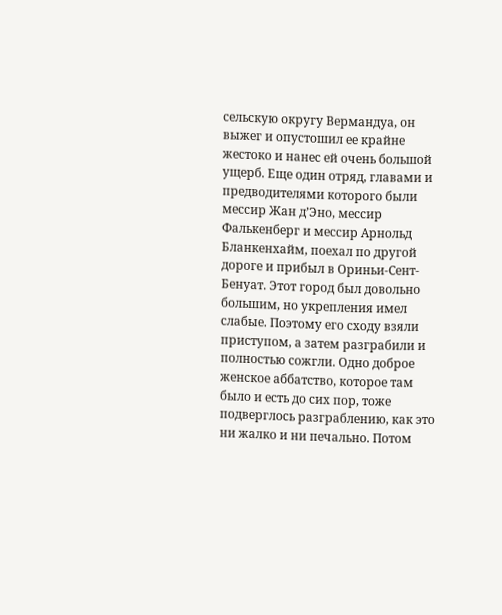сельскую округу Вермандуа, он выжег и опустошил ее крайне жестоко и нанес ей очень большой ущерб. Еще один отряд, главами и предводителями которого были мессир Жан д’Эно, мессир Фалькенберг и мессир Арнольд Бланкенхайм, поехал по другой дороге и прибыл в Ориньи-Сент-Бенуат. Этот город был довольно большим, но укрепления имел слабые. Поэтому его сходу взяли приступом, а затем разграбили и полностью сожгли. Одно доброе женское аббатство, которое там было и есть до сих пор, тоже подверглось разграблению, как это ни жалко и ни печально. Потом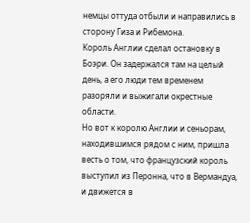немцы оттуда отбыли и направились в сторону Гиза и Рибемона.
Король Англии сделал остановку в Боэри. Он задержался там на целый день, а его люди тем временем разоряли и выжигали окрестные области.
Но вот к королю Англии и сеньорам, находившимся рядом с ним, пришла весть о том, что французский король выступил из Перонна, что в Вермандуа, и движется в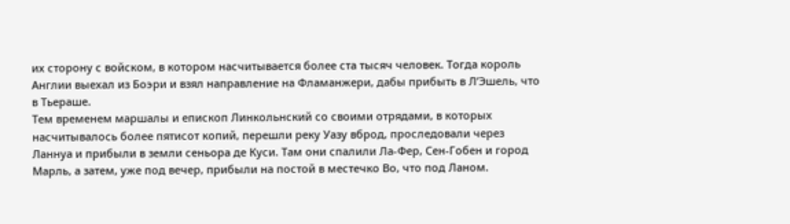их сторону с войском, в котором насчитывается более ста тысяч человек. Тогда король Англии выехал из Боэри и взял направление на Фламанжери, дабы прибыть в Л’Эшель, что в Тьераше.
Тем временем маршалы и епископ Линкольнский со своими отрядами, в которых насчитывалось более пятисот копий, перешли реку Уазу вброд, проследовали через Ланнуа и прибыли в земли сеньора де Куси. Там они спалили Ла-Фер, Сен-Гобен и город Марль, а затем, уже под вечер, прибыли на постой в местечко Во, что под Ланом.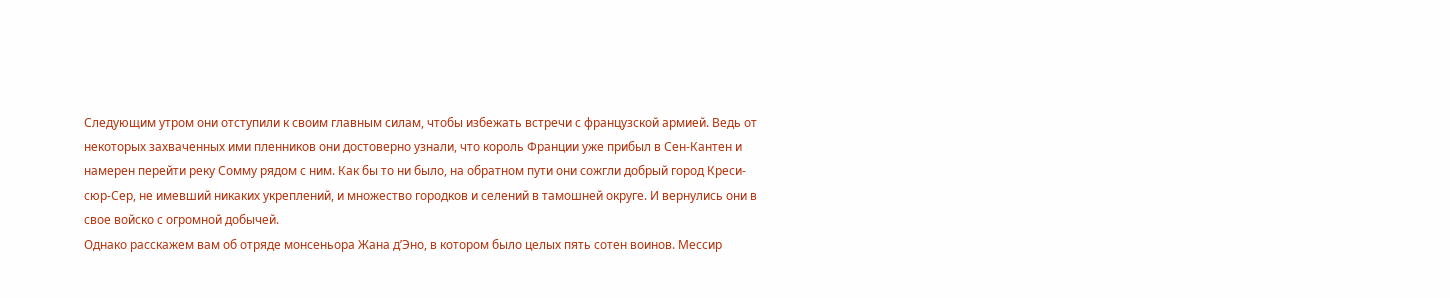Следующим утром они отступили к своим главным силам, чтобы избежать встречи с французской армией. Ведь от некоторых захваченных ими пленников они достоверно узнали, что король Франции уже прибыл в Сен-Кантен и намерен перейти реку Сомму рядом с ним. Как бы то ни было, на обратном пути они сожгли добрый город Креси-сюр-Сер, не имевший никаких укреплений, и множество городков и селений в тамошней округе. И вернулись они в свое войско с огромной добычей.
Однако расскажем вам об отряде монсеньора Жана д’Эно, в котором было целых пять сотен воинов. Мессир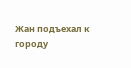Жан подъехал к городу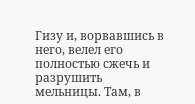Гизу и, ворвавшись в него, велел его полностью сжечь и разрушить мельницы. Там, в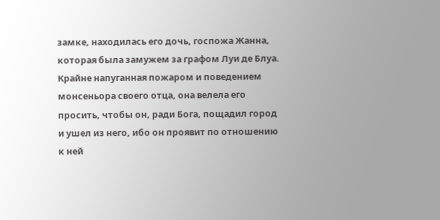замке, находилась его дочь, госпожа Жанна, которая была замужем за графом Луи де Блуа. Крайне напуганная пожаром и поведением монсеньора своего отца, она велела его просить, чтобы он, ради Бога, пощадил город и ушел из него, ибо он проявит по отношению к ней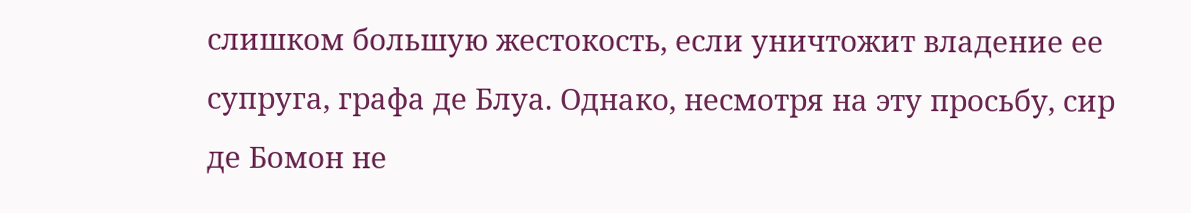слишком большую жестокость, если уничтожит владение ее супруга, графа де Блуа. Однако, несмотря на эту просьбу, сир де Бомон не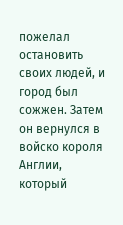пожелал остановить своих людей, и город был сожжен. Затем он вернулся в войско короля Англии, который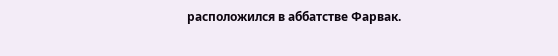расположился в аббатстве Фарвак.